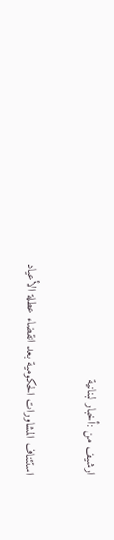ارشيف من :أخبار لبنانية

استئناف المشاورات الحكومية بعد انقضاء عطلة الأعياد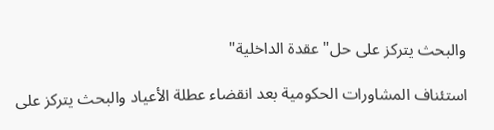والبحث يتركز على حل"عقدة الداخلية"

استئناف المشاورات الحكومية بعد انقضاء عطلة الأعياد والبحث يتركز على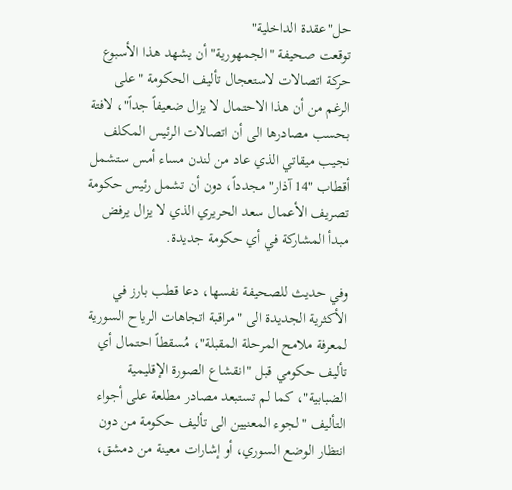حل"عقدة الداخلية"
توقعت صحيفة "الجمهورية" أن يشهد هذا الأسبوع حركة اتصالات لاستعجال تأليف الحكومة "على الرغم من أن هذا الاحتمال لا يزال ضعيفاً جداً"، لافتة بحسب مصادرها الى أن اتصالات الرئيس المكلف نجيب ميقاتي الذي عاد من لندن مساء أمس ستشمل أقطاب "14 آذار" مجدداً، دون أن تشمل رئيس حكومة تصريف الأعمال سعد الحريري الذي لا يزال يرفض مبدأ المشاركة في أي حكومة جديدة.

وفي حديث للصحيفة نفسها، دعا قطب بارز في الأكثرية الجديدة الى "مراقبة اتجاهات الرياح السورية لمعرفة ملامح المرحلة المقبلة"، مُسقطاً احتمال أي تأليف حكومي قبل "انقشاع الصورة الإقليمية الضبابية"، كما لم تستبعد مصادر مطلعة على أجواء التأليف "لجوء المعنيين الى تأليف حكومة من دون انتظار الوضع السوري، أو إشارات معينة من دمشق،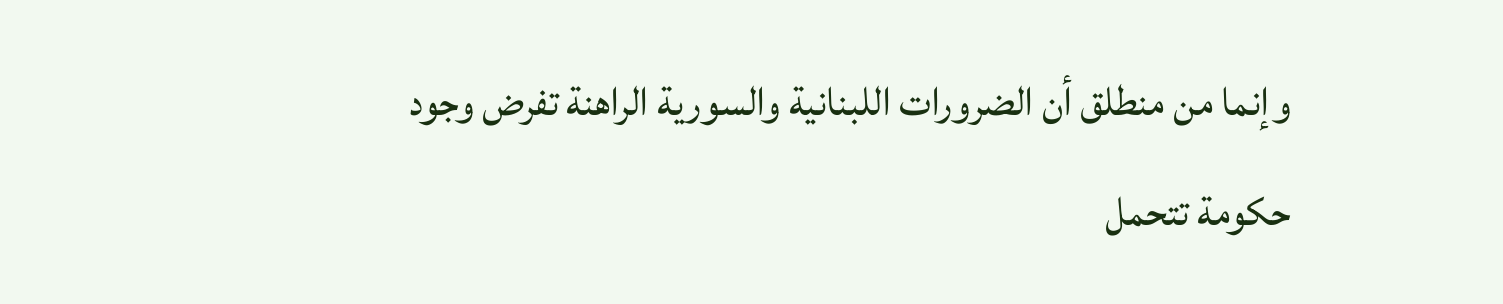وإنما من منطلق أن الضرورات اللبنانية والسورية الراهنة تفرض وجود حكومة تتحمل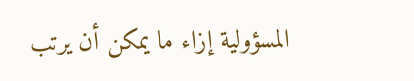المسؤولية إزاء ما يمكن أن يرتب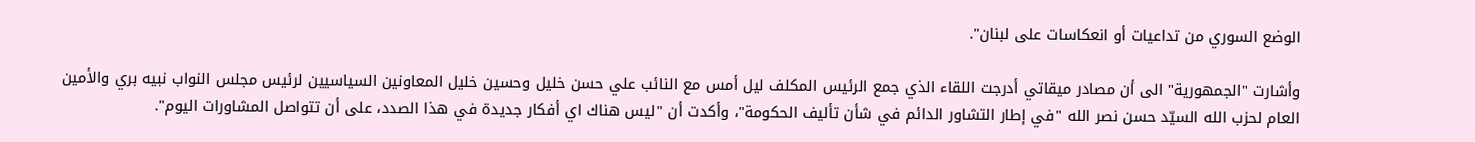الوضع السوري من تداعيات أو انعكاسات على لبنان".

وأشارت "الجمهورية" الى أن مصادر ميقاتي أدرجت اللقاء الذي جمع الرئيس المكلف ليل أمس مع النائب علي حسن خليل وحسين خليل المعاونين السياسيين لرئيس مجلس النواب نبيه بري والأمين العام لحزب الله السيّد حسن نصر الله "في إطار التشاور الدائم في شأن تأليف الحكومة"، وأكدت أن "ليس هناك اي أفكار جديدة في هذا الصدد، على أن تتواصل المشاورات اليوم".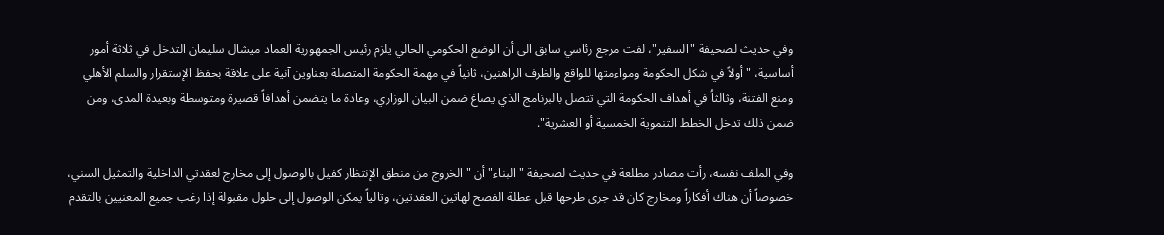وفي حديث لصحيفة "السفير"، لفت مرجع رئاسي سابق الى أن الوضع الحكومي الحالي يلزم رئيس الجمهورية العماد ميشال سليمان التدخل في ثلاثة أمور أساسية، "أولاً في شكل الحكومة ومواءمتها للواقع والظرف الراهنين، ثانياً في مهمة الحكومة المتصلة بعناوين آنية على علاقة بحفظ الإستقرار والسلم الأهلي ومنع الفتنة، وثالثاُ في أهداف الحكومة التي تتصل بالبرنامج الذي يصاغ ضمن البيان الوزاري، وعادة ما يتضمن أهدافاً قصيرة ومتوسطة وبعيدة المدى، ومن ضمن ذلك تدخل الخطط التنموية الخمسية أو العشرية".

وفي الملف نفسه، رأت مصادر مطلعة في حديث لصحيفة "البناء" أن "الخروج من منطق الإنتظار كفيل بالوصول إلى مخارج لعقدتي الداخلية والتمثيل السني، خصوصاً أن هناك أفكاراً ومخارج كان قد جرى طرحها قبل عطلة الفصح لهاتين العقدتين، وتالياً يمكن الوصول إلى حلول مقبولة إذا رغب جميع المعنيين بالتقدم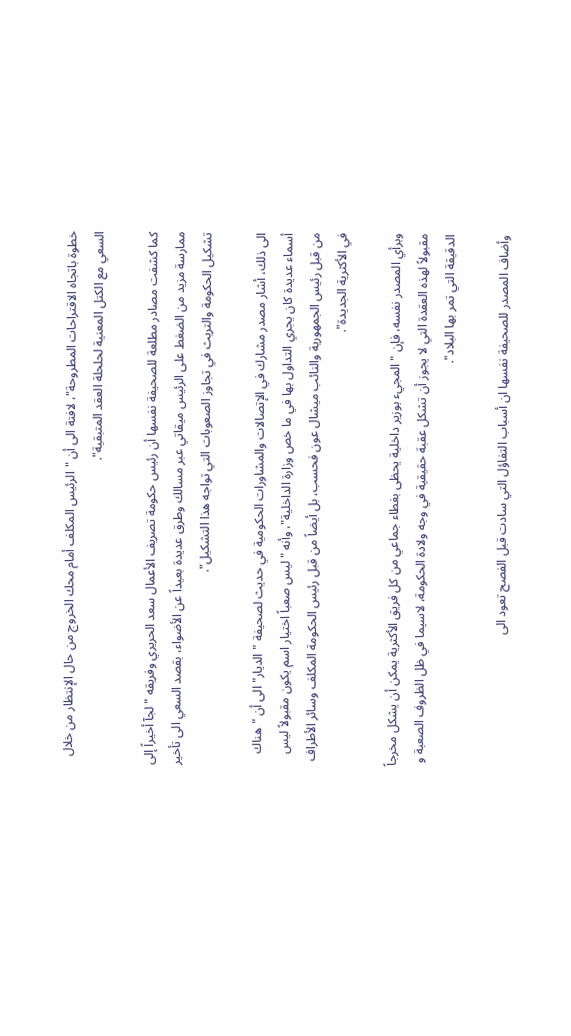خطوة باتجاه الاقتراحات المطروحة"، لافتة الى أن "الرئيس المكلف أمام محك الخروج من حال الإنتظار من خلال السعي مع الكتل المعنية لحلحلة العقد المتبقية".

كما كشفت مصادر مطلعة للصحيفة نفسها أن رئيس حكومة تصريف الأعمال سعد الحريري وفريقه "لجآ أخيراً إلى ممارسة مزيد من الضغط على الرئيس ميقاتي عبر مسالك وطرق عديدة بعيداً عن الأضواء، بقصد السعي الى تأخير تشكيل الحكومة والتريث في تجاوز الصعوبات التي تواجه هذا التشكيل".

الى ذلك، أشار مصدر مشارك في الإتصالات والمشاورات الحكومية في حديث لصحيفة "الديار" الى أن "هناك أسماء عديدة كان يجري التداول بها في ما خص وزارة الداخلية"، وأنه "ليس صعباً اختيار اسم يكون مقبولاً ليس من قبل رئيس الجمهورية والنائب ميشال عون فحسب، بل أيضاً من قبل رئيس الحكومة المكلف وسائر الأطراف في الأكثرية الجديدة".

وبرأي المصدر نفسه، فإن "المجيء بوزير داخلية يحظى بغطاء جماعي من كل فريق الأكثرية يمكن أن يشكل مخرجاً مقبولاً لهذه العقدة التي لا يجوز أن تشكل عقبة حقيقية في وجه ولادة الحكومة، لاسيما في ظل الظروف الصعبة و الدقيقة التي تمر بها البلاد".

وأضاف المصدر للصحيفة نفسها ان أسباب التفاؤل التي سادت قبل الفصح تعود الى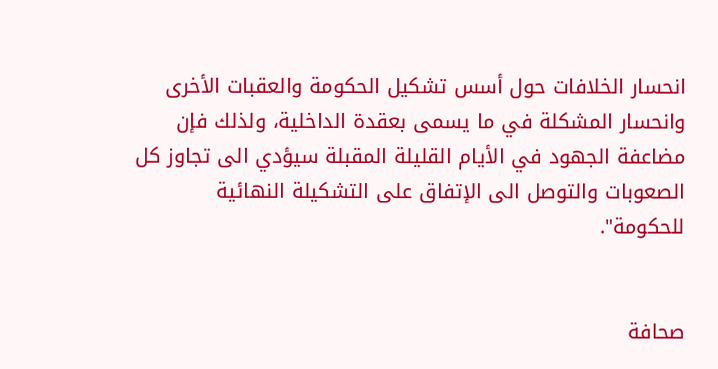انحسار الخلافات حول أسس تشكيل الحكومة والعقبات الأخرى وانحسار المشكلة في ما يسمى بعقدة الداخلية، ولذلك فإن مضاعفة الجهود في الأيام القليلة المقبلة سيؤدي الى تجاوز كل الصعوبات والتوصل الى الإتفاق على التشكيلة النهائية للحكومة".


صحافة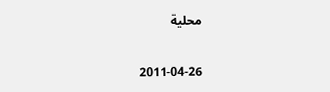محلية

2011-04-26